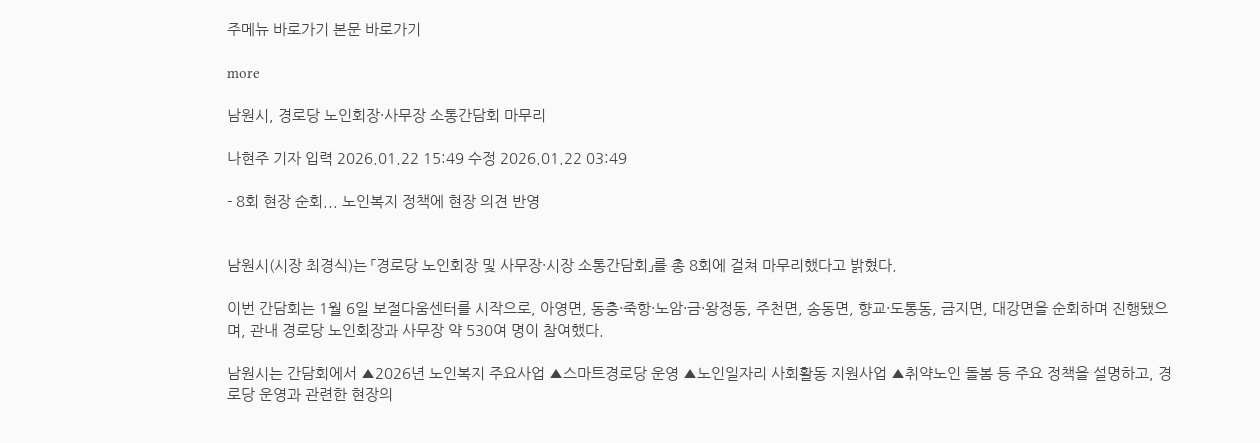주메뉴 바로가기 본문 바로가기

more

남원시, 경로당 노인회장·사무장 소통간담회 마무리

나현주 기자 입력 2026.01.22 15:49 수정 2026.01.22 03:49

- 8회 현장 순회... 노인복지 정책에 현장 의견 반영


남원시(시장 최경식)는 「경로당 노인회장 및 사무장·시장 소통간담회」를 총 8회에 걸쳐 마무리했다고 밝혔다.

이번 간담회는 1월 6일 보절다움센터를 시작으로, 아영면, 동충·죽항·노암·금·왕정동, 주천면, 송동면, 향교·도통동, 금지면, 대강면을 순회하며 진행됐으며, 관내 경로당 노인회장과 사무장 약 530여 명이 참여했다.

남원시는 간담회에서 ▲2026년 노인복지 주요사업 ▲스마트경로당 운영 ▲노인일자리 사회활동 지원사업 ▲취약노인 돌봄 등 주요 정책을 설명하고, 경로당 운영과 관련한 현장의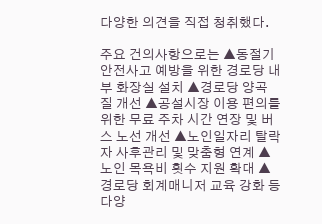다양한 의견을 직접 청취했다.

주요 건의사항으로는 ▲동절기 안전사고 예방을 위한 경로당 내부 화장실 설치 ▲경로당 양곡 질 개선 ▲공설시장 이용 편의를 위한 무료 주차 시간 연장 및 버스 노선 개선 ▲노인일자리 탈락자 사후관리 및 맞춤형 연계 ▲노인 목욕비 횟수 지원 확대 ▲경로당 회계매니저 교육 강화 등 다양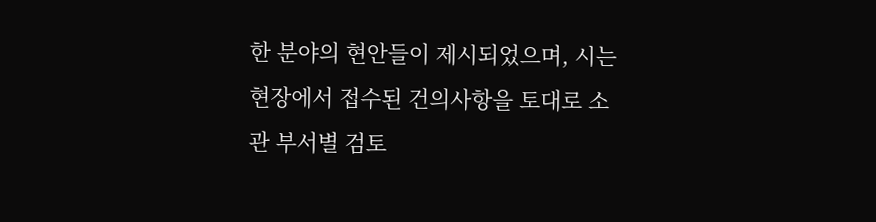한 분야의 현안들이 제시되었으며, 시는 현장에서 접수된 건의사항을 토대로 소관 부서별 검토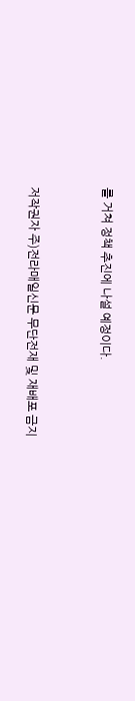를 거쳐 정책 추진에 나설 예정이다.


저작권자 주)전라매일신문 무단전재 및 재배포 금지